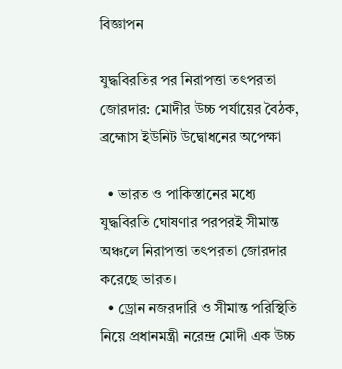বিজ্ঞাপন

যুদ্ধবিরতির পর নিরাপত্তা তৎপরতা জোরদার: মোদীর উচ্চ পর্যায়ের বৈঠক, ব্রহ্মোস ইউনিট উদ্বোধনের অপেক্ষা

  • ভারত ও পাকিস্তানের মধ্যে যুদ্ধবিরতি ঘোষণার পরপরই সীমান্ত অঞ্চলে নিরাপত্তা তৎপরতা জোরদার করেছে ভারত।
  • ড্রোন নজরদারি ও সীমান্ত পরিস্থিতি নিয়ে প্রধানমন্ত্রী নরেন্দ্র মোদী এক উচ্চ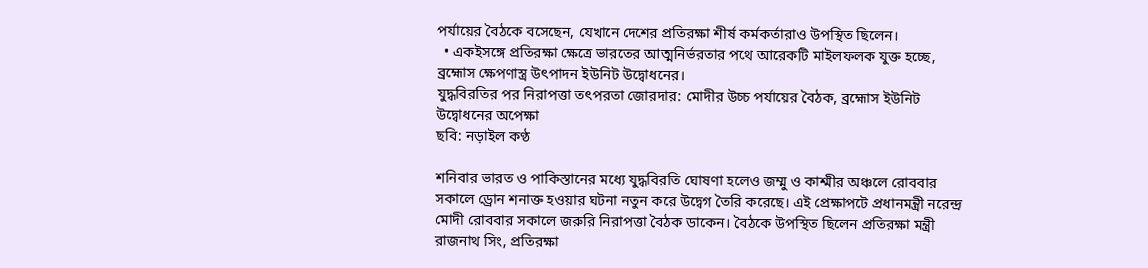পর্যায়ের বৈঠকে বসেছেন, যেখানে দেশের প্রতিরক্ষা শীর্ষ কর্মকর্তারাও উপস্থিত ছিলেন।
  • একইসঙ্গে প্রতিরক্ষা ক্ষেত্রে ভারতের আত্মনির্ভরতার পথে আরেকটি মাইলফলক যুক্ত হচ্ছে, ব্রহ্মোস ক্ষেপণাস্ত্র উৎপাদন ইউনিট উদ্বোধনের।
যুদ্ধবিরতির পর নিরাপত্তা তৎপরতা জোরদার: মোদীর উচ্চ পর্যায়ের বৈঠক, ব্রহ্মোস ইউনিট উদ্বোধনের অপেক্ষা
ছবি: নড়াইল কণ্ঠ

শনিবার ভারত ও পাকিস্তানের মধ্যে যুদ্ধবিরতি ঘোষণা হলেও জম্মু ও কাশ্মীর অঞ্চলে রোববার সকালে ড্রোন শনাক্ত হওয়ার ঘটনা নতুন করে উদ্বেগ তৈরি করেছে। এই প্রেক্ষাপটে প্রধানমন্ত্রী নরেন্দ্র মোদী রোববার সকালে জরুরি নিরাপত্তা বৈঠক ডাকেন। বৈঠকে উপস্থিত ছিলেন প্রতিরক্ষা মন্ত্রী রাজনাথ সিং, প্রতিরক্ষা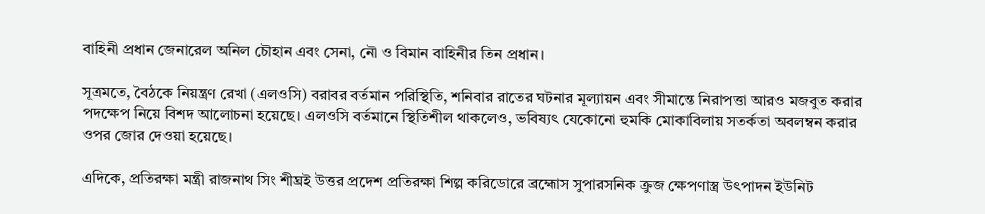বাহিনী প্রধান জেনারেল অনিল চৌহান এবং সেনা, নৌ ও বিমান বাহিনীর তিন প্রধান।

সূত্রমতে, বৈঠকে নিয়ন্ত্রণ রেখা (এলওসি) বরাবর বর্তমান পরিস্থিতি, শনিবার রাতের ঘটনার মূল্যায়ন এবং সীমান্তে নিরাপত্তা আরও মজবুত করার পদক্ষেপ নিয়ে বিশদ আলোচনা হয়েছে। এলওসি বর্তমানে স্থিতিশীল থাকলেও, ভবিষ্যৎ যেকোনো হুমকি মোকাবিলায় সতর্কতা অবলম্বন করার ওপর জোর দেওয়া হয়েছে।

এদিকে, প্রতিরক্ষা মন্ত্রী রাজনাথ সিং শীঘ্রই উত্তর প্রদেশ প্রতিরক্ষা শিল্প করিডোরে ব্রহ্মোস সুপারসনিক ক্রুজ ক্ষেপণাস্ত্র উৎপাদন ইউনিট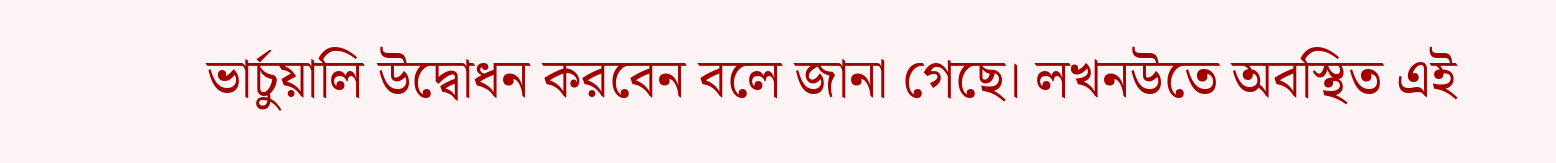ভার্চুয়ালি উদ্বোধন করবেন বলে জানা গেছে। লখনউতে অবস্থিত এই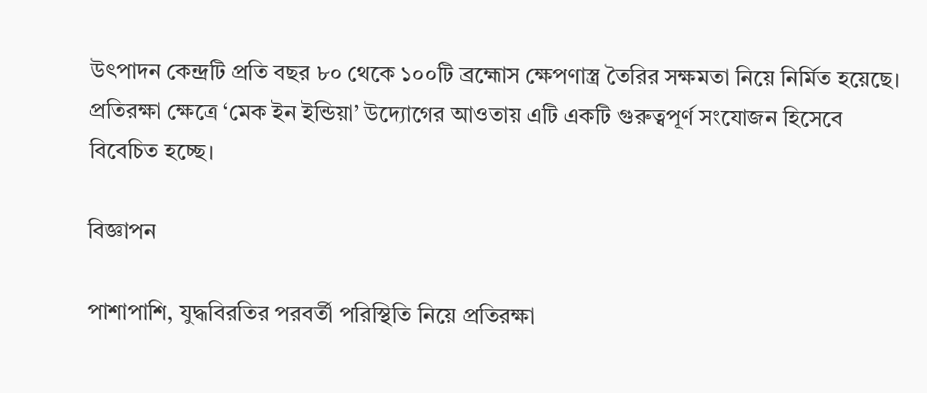উৎপাদন কেন্দ্রটি প্রতি বছর ৮০ থেকে ১০০টি ব্রহ্মোস ক্ষেপণাস্ত্র তৈরির সক্ষমতা নিয়ে নির্মিত হয়েছে। প্রতিরক্ষা ক্ষেত্রে ‘মেক ইন ইন্ডিয়া’ উদ্যোগের আওতায় এটি একটি গুরুত্বপূর্ণ সংযোজন হিসেবে বিবেচিত হচ্ছে।

বিজ্ঞাপন

পাশাপাশি, যুদ্ধবিরতির পরবর্তী পরিস্থিতি নিয়ে প্রতিরক্ষা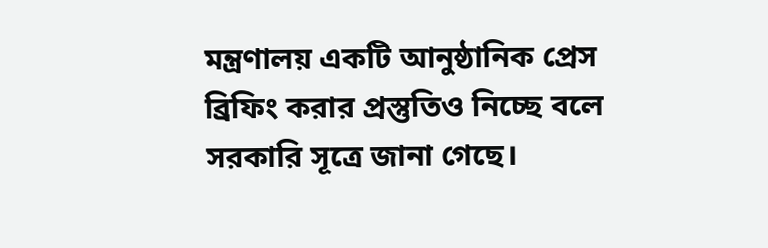মন্ত্রণালয় একটি আনুষ্ঠানিক প্রেস ব্রিফিং করার প্রস্তুতিও নিচ্ছে বলে সরকারি সূত্রে জানা গেছে।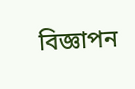বিজ্ঞাপন